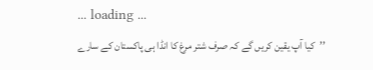... loading ...
’’کیا آپ یقین کریں گے کہ صرف شتر مرغ کا انڈا ہی پاکستان کے سارے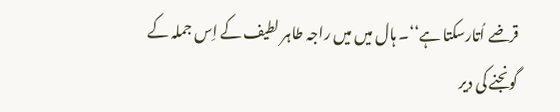قرضے اُتارسکتا ہے‘‘۔ ہال میں میں راجہ طاہر لطیف کے اِس جملہ کے گونجنے کی دیر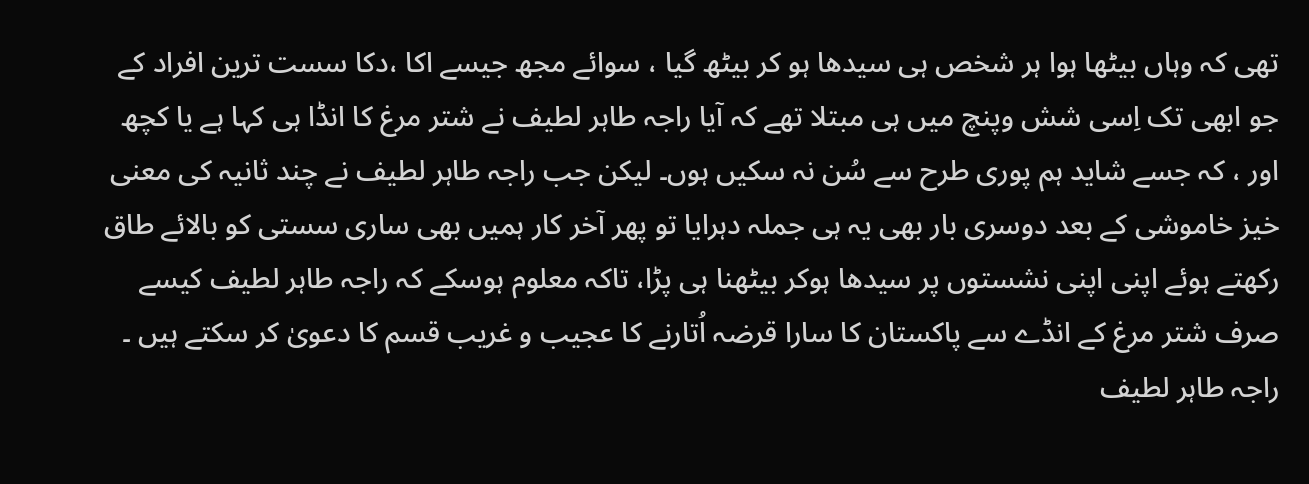تھی کہ وہاں بیٹھا ہوا ہر شخص ہی سیدھا ہو کر بیٹھ گیا ، سوائے مجھ جیسے اکا ،دکا سست ترین افراد کے جو ابھی تک اِسی شش وپنچ میں ہی مبتلا تھے کہ آیا راجہ طاہر لطیف نے شتر مرغ کا انڈا ہی کہا ہے یا کچھ اور ، کہ جسے شاید ہم پوری طرح سے سُن نہ سکیں ہوں۔ لیکن جب راجہ طاہر لطیف نے چند ثانیہ کی معنی خیز خاموشی کے بعد دوسری بار بھی یہ ہی جملہ دہرایا تو پھر آخر کار ہمیں بھی ساری سستی کو بالائے طاق رکھتے ہوئے اپنی اپنی نشستوں پر سیدھا ہوکر بیٹھنا ہی پڑا، تاکہ معلوم ہوسکے کہ راجہ طاہر لطیف کیسے صرف شتر مرغ کے انڈے سے پاکستان کا سارا قرضہ اُتارنے کا عجیب و غریب قسم کا دعویٰ کر سکتے ہیں ۔
راجہ طاہر لطیف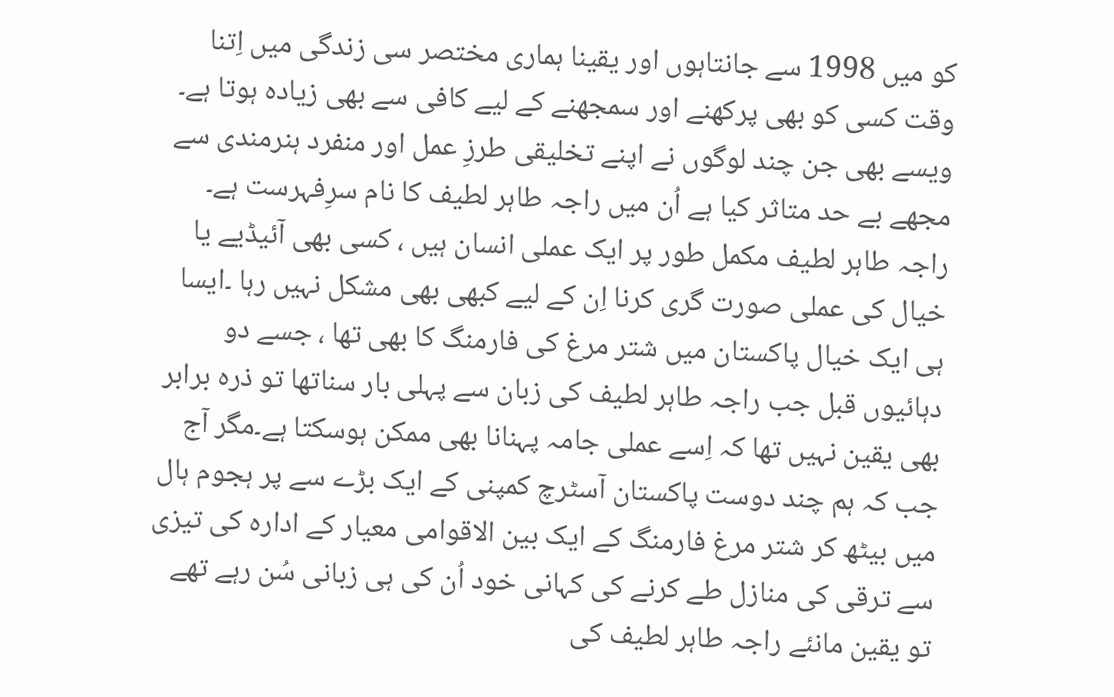کو میں 1998 سے جانتاہوں اور یقینا ہماری مختصر سی زندگی میں اِتنا وقت کسی کو بھی پرکھنے اور سمجھنے کے لیے کافی سے بھی زیادہ ہوتا ہے۔ ویسے بھی جن چند لوگوں نے اپنے تخلیقی طرزِ عمل اور منفرد ہنرمندی سے مجھے بے حد متاثر کیا ہے اُن میں راجہ طاہر لطیف کا نام سرِفہرست ہے۔ راجہ طاہر لطیف مکمل طور پر ایک عملی انسان ہیں ، کسی بھی آئیڈیے یا خیال کی عملی صورت گری کرنا اِن کے لیے کبھی بھی مشکل نہیں رہا ۔ایسا ہی ایک خیال پاکستان میں شتر مرغ کی فارمنگ کا بھی تھا ، جسے دو دہائیوں قبل جب راجہ طاہر لطیف کی زبان سے پہلی بار سناتھا تو ذرہ برابر بھی یقین نہیں تھا کہ اِسے عملی جامہ پہنانا بھی ممکن ہوسکتا ہے۔مگر آج جب کہ ہم چند دوست پاکستان آسٹرچ کمپنی کے ایک بڑے سے پر ہجوم ہال میں بیٹھ کر شتر مرغ فارمنگ کے ایک بین الاقوامی معیار کے ادارہ کی تیزی سے ترقی کی منازل طے کرنے کی کہانی خود اُن کی ہی زبانی سُن رہے تھے تو یقین مانئے راجہ طاہر لطیف کی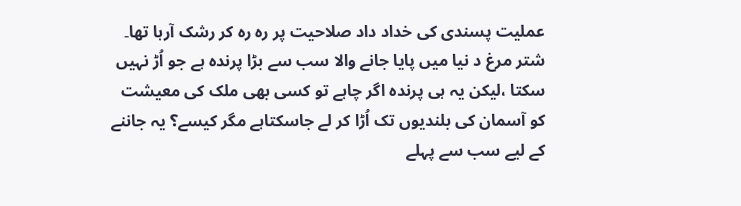عملیت پسندی کی خداد داد صلاحیت پر رہ رہ کر رشک آرہا تھا۔
شتر مرغ د نیا میں پایا جانے والا سب سے بڑا پرندہ ہے جو اُڑ نہیں سکتا ،لیکن یہ ہی پرندہ اگر چاہے تو کسی بھی ملک کی معیشت کو آسمان کی بلندیوں تک اُڑا کر لے جاسکتاہے مگر کیسے؟ یہ جاننے کے لیے سب سے پہلے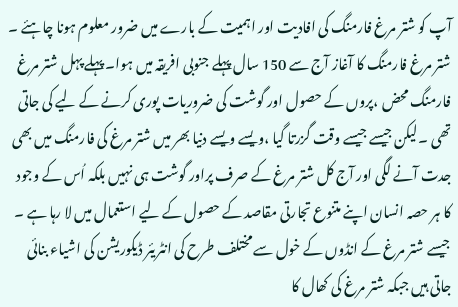آپ کو شتر مرغ فارمنگ کی افادیت اور اہمیت کے بارے میں ضرور معلوم ہونا چاہئے ۔ شتر مرغ فارمنگ کا آغاز آج سے 150 سال پہلے جنوبی افریقہ میں ہوا۔ پہلے پہل شتر مرغ فارمنگ محض ،پروں کے حصول اور گوشت کی ضروریات پوری کرنے کے لیے کی جاتی تھی ۔لیکن جیسے جیسے وقت گزرتا گیا ،ویسے ویسے دنیا بھر میں شتر مرغ کی فارمنگ میں بھی جدت آنے لگی اور آج کل شتر مرغ کے صرف پراور گوشت ہی نہیں بلکہ اُس کے وجود کا ہر حصہ انسان اپنے متنوع تجارتی مقاصد کے حصول کے لیے استعمال میں لا رہا ہے ۔ جیسے شتر مرغ کے انڈوں کے خول سے مختلف طرح کی انٹریئر ڈیکوریشن کی اشیاء بنائی جاتی ہیں جبکہ شتر مرغ کی کھال کا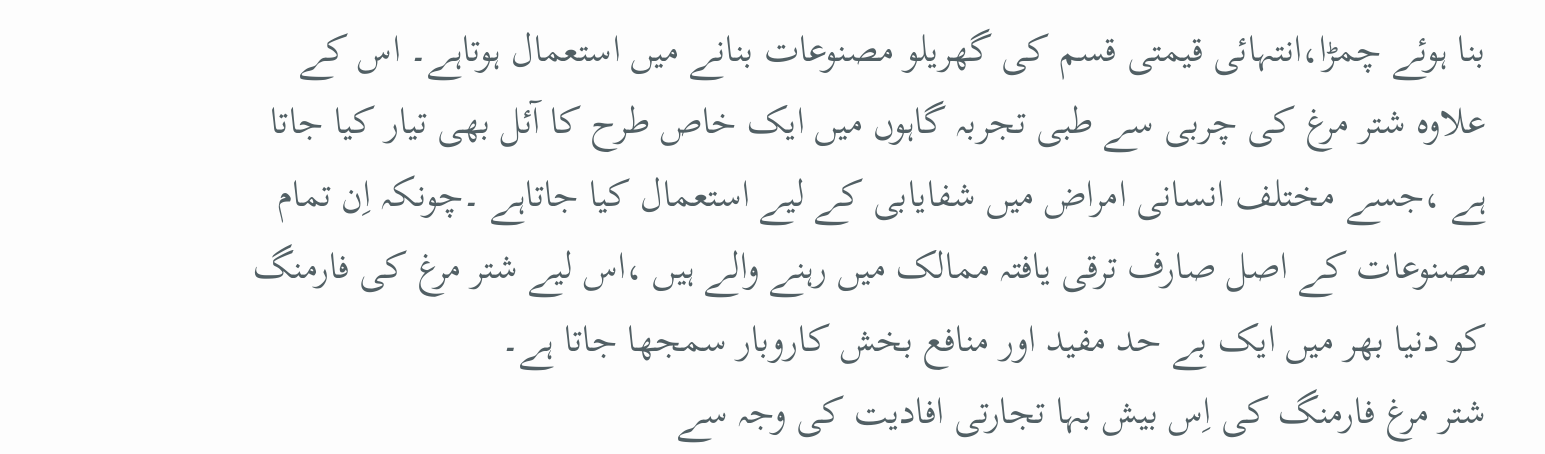بنا ہوئے چمڑا،انتہائی قیمتی قسم کی گھریلو مصنوعات بنانے میں استعمال ہوتاہے۔ اس کے علاوہ شتر مرغ کی چربی سے طبی تجربہ گاہوں میں ایک خاص طرح کا آئل بھی تیار کیا جاتا ہے ،جسے مختلف انسانی امراض میں شفایابی کے لیے استعمال کیا جاتاہے ۔چونکہ اِن تمام مصنوعات کے اصل صارف ترقی یافتہ ممالک میں رہنے والے ہیں ،اس لیے شتر مرغ کی فارمنگ کو دنیا بھر میں ایک بے حد مفید اور منافع بخش کاروبار سمجھا جاتا ہے۔
شتر مرغ فارمنگ کی اِس بیش بہا تجارتی افادیت کی وجہ سے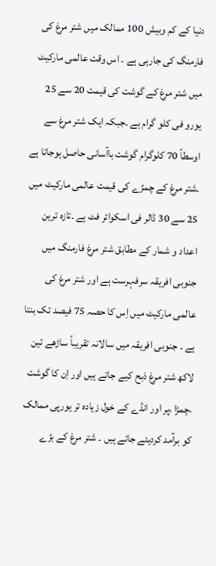دنیا کے کم وبیش 100 ممالک میں شتر مرغ کی فارمنگ کی جارہی ہے ۔ اس وقت عالمی مارکیٹ میں شتر مرغ کے گوشت کی قیمت 20 سے 25 یورو فی کلو گرام ہے ۔جبکہ ایک شتر مرغ سے اوسطاً 70 کلوگرام گوشت باآسانی حاصل ہوجاتا ہے ۔شتر مرغ کے چمڑے کی قیمت عالمی مارکیٹ میں 25 سے 30 ڈالر فی اسکوائر فٹ ہے ۔تازہ ترین اعداد و شمار کے مطابق شتر مرغ فارمنگ میں جنوبی افریقہ سرفہرست ہے اور شتر مرغ کی عالمی مارکیٹ میں اِس کا حصہ 75 فیصد تک بنتا ہے ۔ جنوبی افریقہ میں سالانہ تقریباً ساڑھے تین لاکھ شتر مرغ ذبح کیے جاتے ہیں اور اِن کا گوشت ،چمڑا ،پر اور انڈے کے خول زیادہ تر یورپی ممالک کو برآمد کردیئے جاتے ہیں ۔ شتر مرغ کے بڑے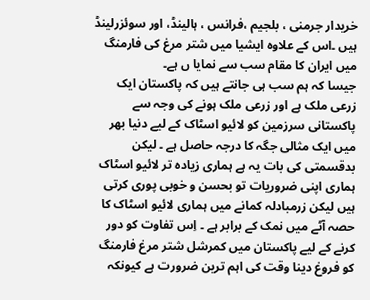خریدار جرمنی ، بلجیم ،فرانس ، ہالینڈ، اور سوئزرلینڈ ہیں ۔اس کے علاوہ ایشیا میں شتر مرغ کی فارمنگ میں ایران کا مقام سب سے نمایا ں ہے۔
جیسا کہ ہم سب ہی جانتے ہیں کہ پاکستان ایک زرعی ملک ہے اور زرعی ملک ہونے کی وجہ سے پاکستانی سرزمین کو لائیو اسٹاک کے لیے دنیا بھر میں ایک مثالی جگہ کا درجہ حاصل ہے ۔ لیکن بدقسمتی کی بات یہ ہے ہماری زیادہ تر لائیو اسٹاک ہماری اپنی ضروریات تو بحسن و خوبی پوری کرتی ہیں لیکن زرمبادلہ کمانے میں ہماری لائیو اسٹاک کا حصہ آٹے میں نمک کے برابر ہے ۔ اِس تفاوت کو دور کرنے کے لیے پاکستان میں کمرشل شتر مرغ فارمنگ کو فروغ دینا وقت کی اہم ترین ضرورت ہے کیونکہ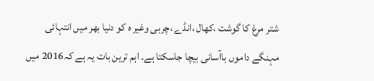شتر مرغ کا گوشت ،کھال ،انڈے ،چربی وغیر ہ کو دنیا بھر میں انتہائی مہنگے داموں باآسانی بیچا جاسکتا ہے۔ اہم ترین بات یہ ہے کہ2016 میں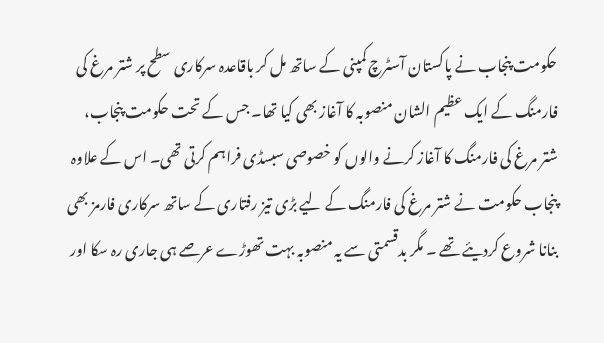حکومت پنجاب نے پاکستان آسٹرچ کمپنی کے ساتھ مل کر باقاعدہ سرکاری سطح پر شتر مرغ کی فارمنگ کے ایک عظیم الشان منصوبہ کا آغاز بھی کیا تھا۔ جس کے تحت حکومت پنجاب، شتر مرغ کی فارمنگ کا آغاز کرنے والوں کو خصوصی سبسڈی فراہم کرتی تھی۔ اس کے علاوہ پنجاب حکومت نے شتر مرغ کی فارمنگ کے لیے بڑی تیز رفتاری کے ساتھ سرکاری فارمز بھی بنانا شروع کردیئے تھے ۔ مگر بدقسمتی سے یہ منصوبہ بہت تھوڑے عرصے ہی جاری رہ سکا اور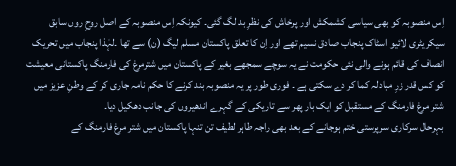اِس منصوبہ کو بھی سیاسی کشمکش اور پرخاش کی نظرِ بد لگ گئی۔ کیونکہ اِس منصوبہ کے اصل روحِ روں سابق سیکریٹری لائیو اسٹاک پنجاب صادق نسیم تھے اور اِن کا تعلق پاکستان مسلم لیگ (ن) سے تھا ۔لہٰذا پنجاب میں تحریک انصاف کی قائم ہونے والی نئی حکومت نے یہ سوچے سمجھے بغیر کے پاکستان میں شترمرغ کی فارمنگ پاکستانی معیشت کو کس قدر زرِ مبادلہ کما کر دے سکتی ہے ۔ فوری طور پر یہ منصوبہ بند کرنے کا حکم نامہ جاری کر کے وطنِ عزیز میں شتر مرغ فارمنگ کے مستقبل کو ایک بار پھر سے تاریکی کے گہرے اندھیروں کی جانب دھکیل دیا۔
بہرحال سرکاری سرپرستی ختم ہوجانے کے بعد بھی راجہ طاہر لطیف تن تنہا پاکستان میں شتر مرغ فارمنگ کے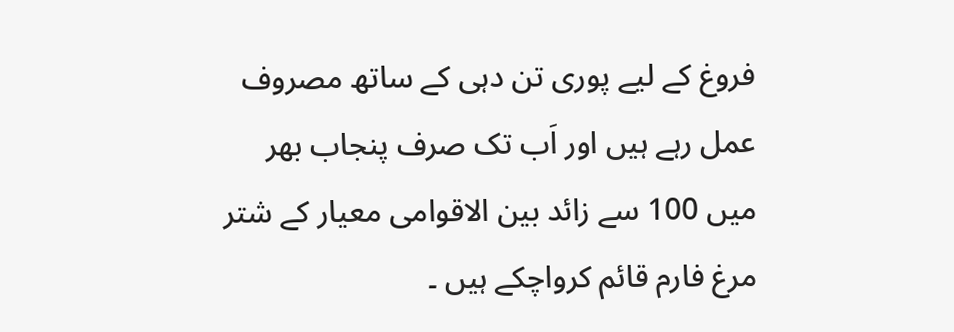فروغ کے لیے پوری تن دہی کے ساتھ مصروف عمل رہے ہیں اور اَب تک صرف پنجاب بھر میں 100 سے زائد بین الاقوامی معیار کے شتر مرغ فارم قائم کرواچکے ہیں ۔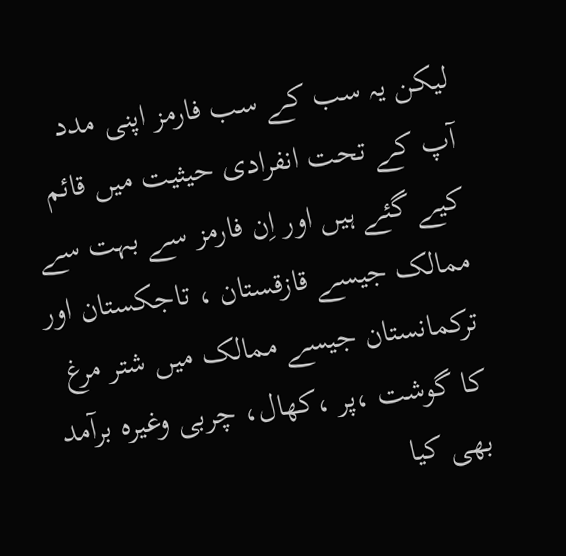لیکن یہ سب کے سب فارمز اپنی مدد آپ کے تحت انفرادی حیثیت میں قائم کیے گئے ہیں اور اِن فارمز سے بہت سے ممالک جیسے قازقستان ، تاجکستان اور ترکمانستان جیسے ممالک میں شتر مرغ کا گوشت ،پر ،کھال، چربی وغیرہ برآمد بھی کیا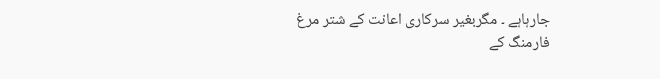جارہاہے ۔ مگربغیر سرکاری اعانت کے شتر مرغ فارمنگ کے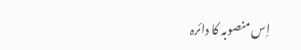اِس منصوبہ کا دائرہ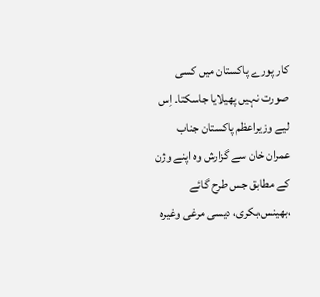کار پورے پاکستان میں کسی صورت نہیں پھیلایا جاسکتا۔ اِس لیے وزیراعظم پاکستان جناب عمران خان سے گزارش وہ اپنے وژن کے مطابق جس طرح گائے ،بھینس،بکری، دیسی مرغی وغیرہ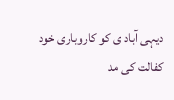دیہی آباد ی کو کاروباری خود کفالت کی مد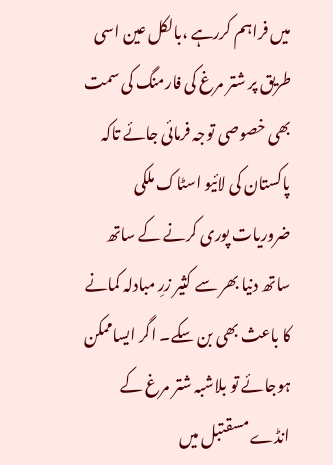میں فراہم کررہے ،بالکل عین اسی طریق پر شتر مرغ کی فارمنگ کی سمت بھی خصوصی توجہ فرمائی جائے تاکہ پاکستان کی لائیو اسٹاک ملکی ضروریات پوری کرنے کے ساتھ ساتھ دنیا بھر سے کثیر زرِ مبادلہ کمانے کا باعث بھی بن سکے۔ اگر ایساممکن ہوجائے تو بلاشبہ شتر مرغ کے انڈے مسقتبل میں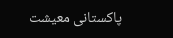پاکستانی معیشت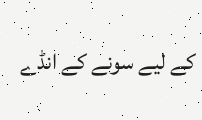کے لیے سونے کے انڈے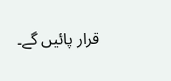قرار پائیں گے۔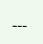۔۔۔